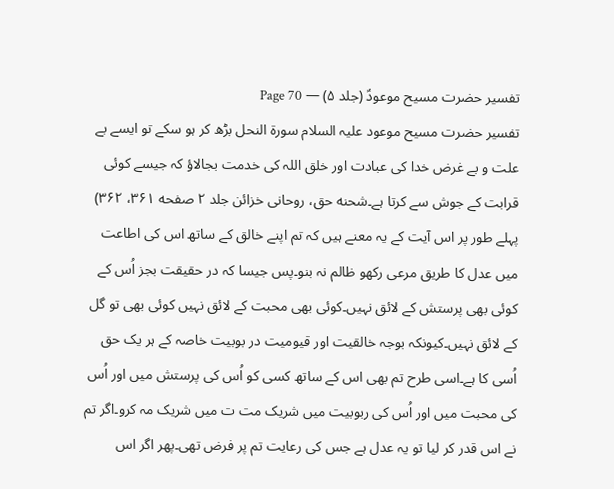تفسیر حضرت مسیح موعودؑ (جلد ۵) — Page 70
تفسیر حضرت مسیح موعود علیہ السلام سورة النحل بڑھ کر ہو سکے تو ایسے بے علت و بے غرض خدا کی عبادت اور خلق اللہ کی خدمت بجالاؤ کہ جیسے کوئی قرابت کے جوش سے کرتا ہے۔شحنه حق، روحانی خزائن جلد ۲ صفحه ۳۶۱، ۳۶۲) پہلے طور پر اس آیت کے یہ معنے ہیں کہ تم اپنے خالق کے ساتھ اس کی اطاعت میں عدل کا طریق مرعی رکھو ظالم نہ بنو۔پس جیسا کہ در حقیقت بجز اُس کے کوئی بھی پرستش کے لائق نہیں۔کوئی بھی محبت کے لائق نہیں کوئی بھی تو گل کے لائق نہیں۔کیونکہ بوجہ خالقیت اور قیومیت در بوبیت خاصہ کے ہر یک حق اُسی کا ہے۔اسی طرح تم بھی اس کے ساتھ کسی کو اُس کی پرستش میں اور اُس کی محبت میں اور اُس کی ربوبیت میں شریک مت ت میں شریک مہ کرو۔اگر تم نے اس قدر کر لیا تو یہ عدل ہے جس کی رعایت تم پر فرض تھی۔پھر اگر اس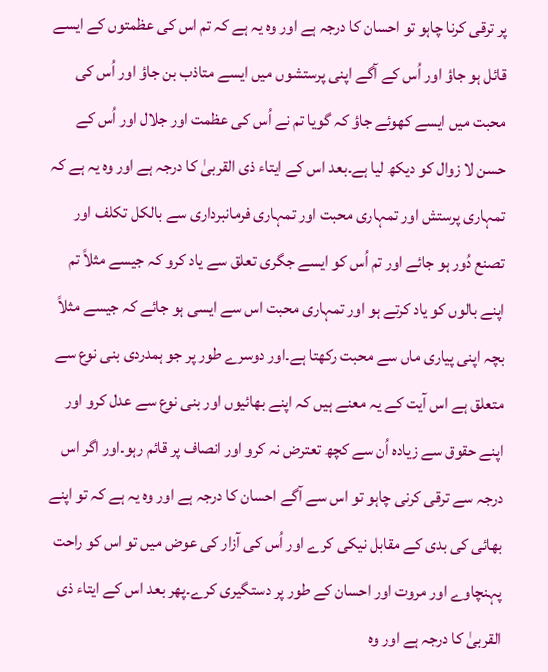پر ترقی کرنا چاہو تو احسان کا درجہ ہے اور وہ یہ ہے کہ تم اس کی عظمتوں کے ایسے قائل ہو جاؤ اور اُس کے آگے اپنی پرستشوں میں ایسے متاذب بن جاؤ اور اُس کی محبت میں ایسے کھوئے جاؤ کہ گویا تم نے اُس کی عظمت اور جلال اور اُس کے حسن لا زوال کو دیکھ لیا ہے۔بعد اس کے ایتاء ذی القربیٰ کا درجہ ہے اور وہ یہ ہے کہ تمہاری پرستش اور تمہاری محبت اور تمہاری فرمانبرداری سے بالکل تکلف اور تصنع دُور ہو جائے اور تم اُس کو ایسے جگری تعلق سے یاد کرو کہ جیسے مثلاً تم اپنے بالوں کو یاد کرتے ہو اور تمہاری محبت اس سے ایسی ہو جائے کہ جیسے مثلاً بچہ اپنی پیاری ماں سے محبت رکھتا ہے۔اور دوسرے طور پر جو ہمدردی بنی نوع سے متعلق ہے اس آیت کے یہ معنے ہیں کہ اپنے بھائیوں اور بنی نوع سے عدل کرو اور اپنے حقوق سے زیادہ اُن سے کچھ تعترض نہ کرو اور انصاف پر قائم رہو۔اور اگر اس درجہ سے ترقی کرنی چاہو تو اس سے آگے احسان کا درجہ ہے اور وہ یہ ہے کہ تو اپنے بھائی کی بدی کے مقابل نیکی کرے اور اُس کی آزار کی عوض میں تو اس کو راحت پہنچاوے اور مروت اور احسان کے طور پر دستگیری کرے۔پھر بعد اس کے ایتاء ذی القربیٰ کا درجہ ہے اور وہ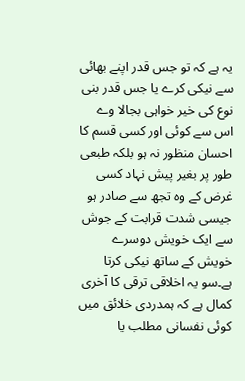یہ ہے کہ تو جس قدر اپنے بھائی سے نیکی کرے یا جس قدر بنی نوع کی خیر خواہی بجالا وے اس سے کوئی اور کسی قسم کا احسان منظور نہ ہو بلکہ طبعی طور پر بغیر پیش نہاد کسی غرض کے وہ تجھ سے صادر ہو جیسی شدت قرابت کے جوش سے ایک خویش دوسرے خویش کے ساتھ نیکی کرتا ہے۔سو یہ اخلاقی ترقی کا آخری کمال ہے کہ ہمدردی خلائق میں کوئی نفسانی مطلب یا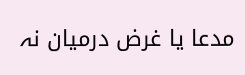مدعا یا غرض درمیان نہ